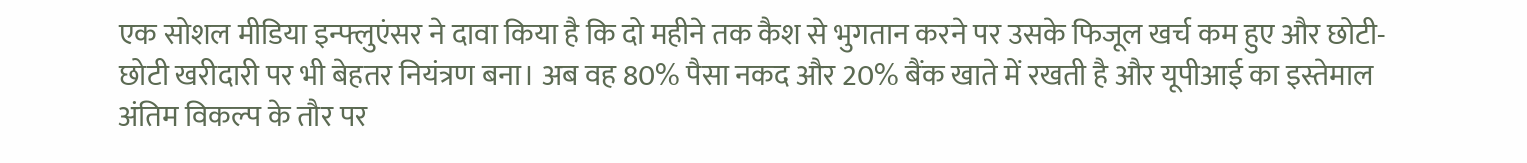एक सोशल मीडिया इन्फ्लुएंसर ने दावा किया है कि दो महीने तक कैश से भुगतान करने पर उसके फिजूल खर्च कम हुए और छोटी-छोटी खरीदारी पर भी बेहतर नियंत्रण बना। अब वह 80% पैसा नकद और 20% बैंक खाते में रखती है और यूपीआई का इस्तेमाल अंतिम विकल्प के तौर पर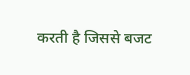करती है जिससे बजट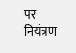पर नियंत्रण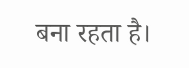बना रहता है।